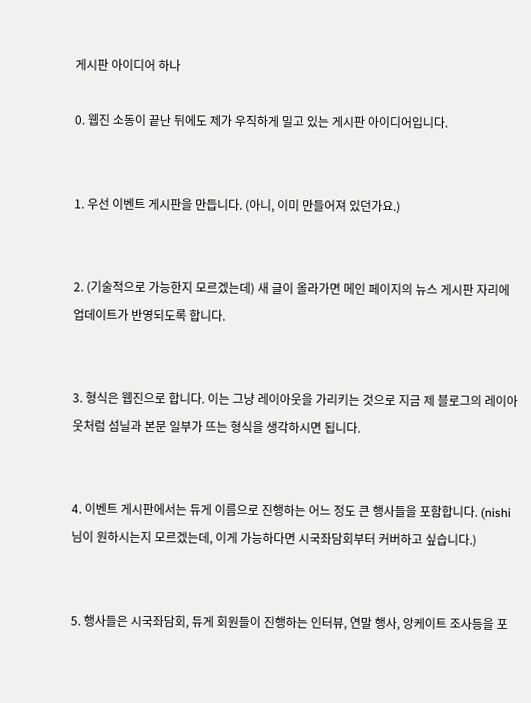게시판 아이디어 하나

0. 웹진 소동이 끝난 뒤에도 제가 우직하게 밀고 있는 게시판 아이디어입니다.


1. 우선 이벤트 게시판을 만듭니다. (아니, 이미 만들어져 있던가요.)


2. (기술적으로 가능한지 모르겠는데) 새 글이 올라가면 메인 페이지의 뉴스 게시판 자리에 업데이트가 반영되도록 합니다.


3. 형식은 웹진으로 합니다. 이는 그냥 레이아웃을 가리키는 것으로 지금 제 블로그의 레이아웃처럼 섬닐과 본문 일부가 뜨는 형식을 생각하시면 됩니다.


4. 이벤트 게시판에서는 듀게 이름으로 진행하는 어느 정도 큰 행사들을 포함합니다. (nishi님이 원하시는지 모르겠는데, 이게 가능하다면 시국좌담회부터 커버하고 싶습니다.)


5. 행사들은 시국좌담회, 듀게 회원들이 진행하는 인터뷰, 연말 행사, 앙케이트 조사등을 포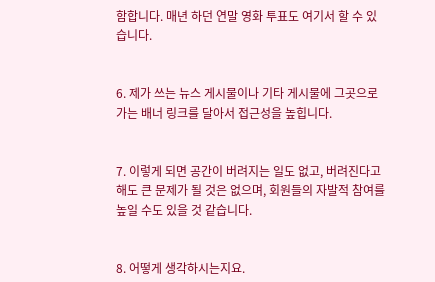함합니다. 매년 하던 연말 영화 투표도 여기서 할 수 있습니다.


6. 제가 쓰는 뉴스 게시물이나 기타 게시물에 그곳으로 가는 배너 링크를 달아서 접근성을 높힙니다.


7. 이렇게 되면 공간이 버려지는 일도 없고, 버려진다고 해도 큰 문제가 될 것은 없으며, 회원들의 자발적 참여를 높일 수도 있을 것 같습니다.


8. 어떻게 생각하시는지요.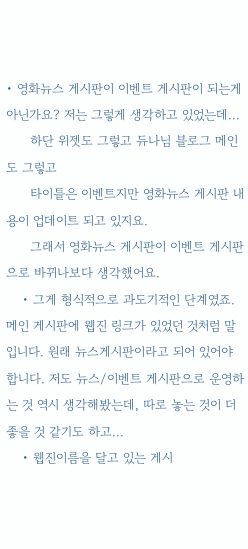• 영화뉴스 게시판이 이벤트 게시판이 되는게 아닌가요? 저는 그렇게 생각하고 있었는데...
      하단 위젯도 그렇고 듀나님 블로그 메인도 그렇고
      타이틀은 이벤트지만 영화뉴스 게시판 내용이 업데이트 되고 있지요.
      그래서 영화뉴스 게시판이 이벤트 게시판으로 바뀌나보다 생각했어요.
    • 그게 형식적으로 과도기적인 단계였죠. 메인 게시판에 웹진 링크가 있었던 것처럼 말입니다. 원래 뉴스게시판이라고 되어 있어야 합니다. 저도 뉴스/이벤트 게시판으로 운영하는 것 역시 생각해봤는데, 따로 놓는 것이 더 좋을 것 같기도 하고...
    • 웹진이름을 달고 있는 게시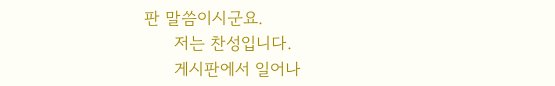판 말씀이시군요.
      저는 찬성입니다.
      게시판에서 일어나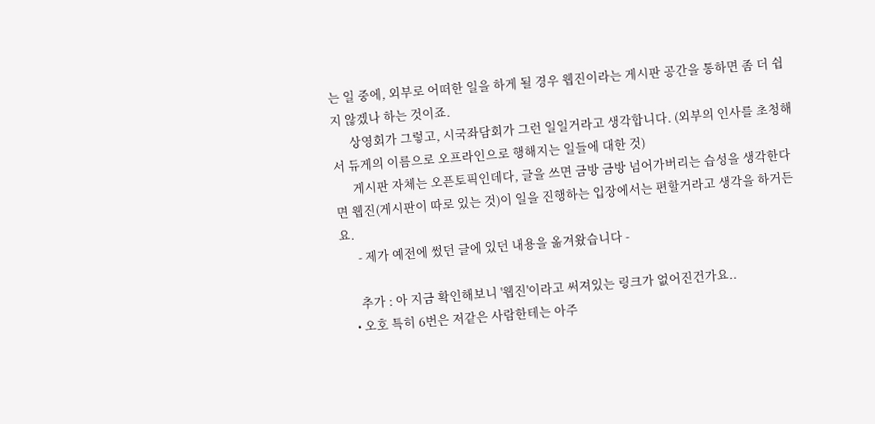는 일 중에, 외부로 어떠한 일을 하게 될 경우 웹진이라는 게시판 공간을 통하면 좀 더 쉽지 않겠나 하는 것이죠.
      상영회가 그렇고, 시국좌담회가 그런 일일거라고 생각합니다. (외부의 인사를 초청해서 듀게의 이름으로 오프라인으로 행해지는 일들에 대한 것)
      게시판 자체는 오픈토픽인데다, 글을 쓰면 금방 금방 넘어가버리는 습성을 생각한다면 웹진(게시판이 따로 있는 것)이 일을 진행하는 입장에서는 편할거라고 생각을 하거든요.
      - 제가 예전에 썼던 글에 있던 내용을 옮겨왔습니다 -

      추가 : 아 지금 확인해보니 '웹진'이라고 써져있는 링크가 없어진건가요..
    • 오호 특히 6번은 저같은 사람한테는 아주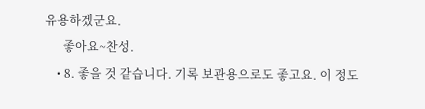유용하겠군요.
      좋아요~찬성.
    • 8. 좋을 것 같습니다. 기록 보관용으로도 좋고요. 이 정도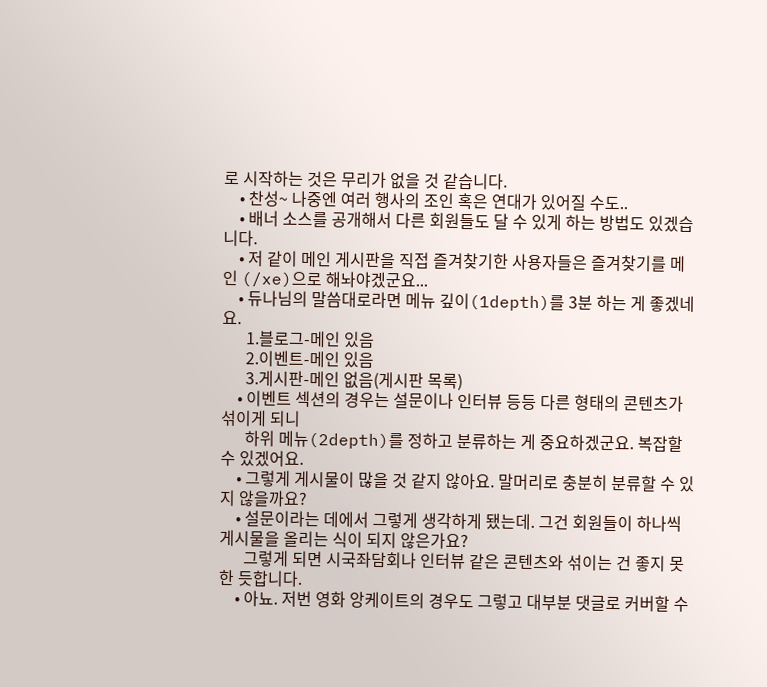로 시작하는 것은 무리가 없을 것 같습니다.
    • 찬성~ 나중엔 여러 행사의 조인 혹은 연대가 있어질 수도..
    • 배너 소스를 공개해서 다른 회원들도 달 수 있게 하는 방법도 있겠습니다.
    • 저 같이 메인 게시판을 직접 즐겨찾기한 사용자들은 즐겨찾기를 메인 (/xe)으로 해놔야겠군요...
    • 듀나님의 말씀대로라면 메뉴 깊이(1depth)를 3분 하는 게 좋겠네요.
      1.블로그-메인 있음
      2.이벤트-메인 있음
      3.게시판-메인 없음(게시판 목록)
    • 이벤트 섹션의 경우는 설문이나 인터뷰 등등 다른 형태의 콘텐츠가 섞이게 되니
      하위 메뉴(2depth)를 정하고 분류하는 게 중요하겠군요. 복잡할 수 있겠어요.
    • 그렇게 게시물이 많을 것 같지 않아요. 말머리로 충분히 분류할 수 있지 않을까요?
    • 설문이라는 데에서 그렇게 생각하게 됐는데. 그건 회원들이 하나씩 게시물을 올리는 식이 되지 않은가요?
      그렇게 되면 시국좌담회나 인터뷰 같은 콘텐츠와 섞이는 건 좋지 못한 듯합니다.
    • 아뇨. 저번 영화 앙케이트의 경우도 그렇고 대부분 댓글로 커버할 수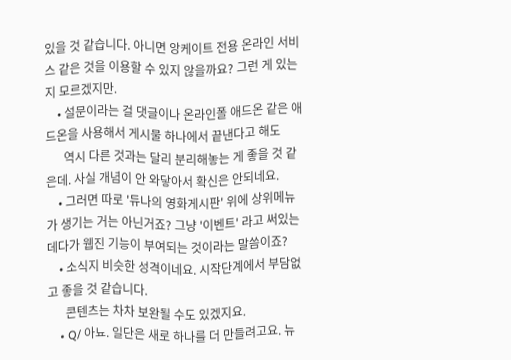있을 것 같습니다. 아니면 앙케이트 전용 온라인 서비스 같은 것을 이용할 수 있지 않을까요? 그런 게 있는지 모르겠지만.
    • 설문이라는 걸 댓글이나 온라인폴 애드온 같은 애드온을 사용해서 게시물 하나에서 끝낸다고 해도
      역시 다른 것과는 달리 분리해놓는 게 좋을 것 같은데. 사실 개념이 안 와닿아서 확신은 안되네요.
    • 그러면 따로 '듀나의 영화게시판' 위에 상위메뉴가 생기는 거는 아닌거죠? 그냥 '이벤트' 라고 써있는데다가 웹진 기능이 부여되는 것이라는 말씀이죠?
    • 소식지 비슷한 성격이네요. 시작단계에서 부담없고 좋을 것 같습니다.
      콘텐츠는 차차 보완될 수도 있겠지요.
    • Q/ 아뇨. 일단은 새로 하나를 더 만들려고요. 뉴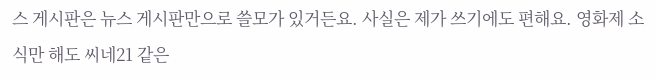스 게시판은 뉴스 게시판만으로 쓸모가 있거든요. 사실은 제가 쓰기에도 편해요. 영화제 소식만 해도 씨네21 같은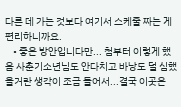다른 데 가는 것보다 여기서 스케줄 짜는 게 편리하니까요.
    • 좋은 방안입니다만... 첨부터 이렇게 했음 사춘기소년님도 안다치고 바낭도 덜 심했을거란 생각이 조금 들어서...결국 이곳은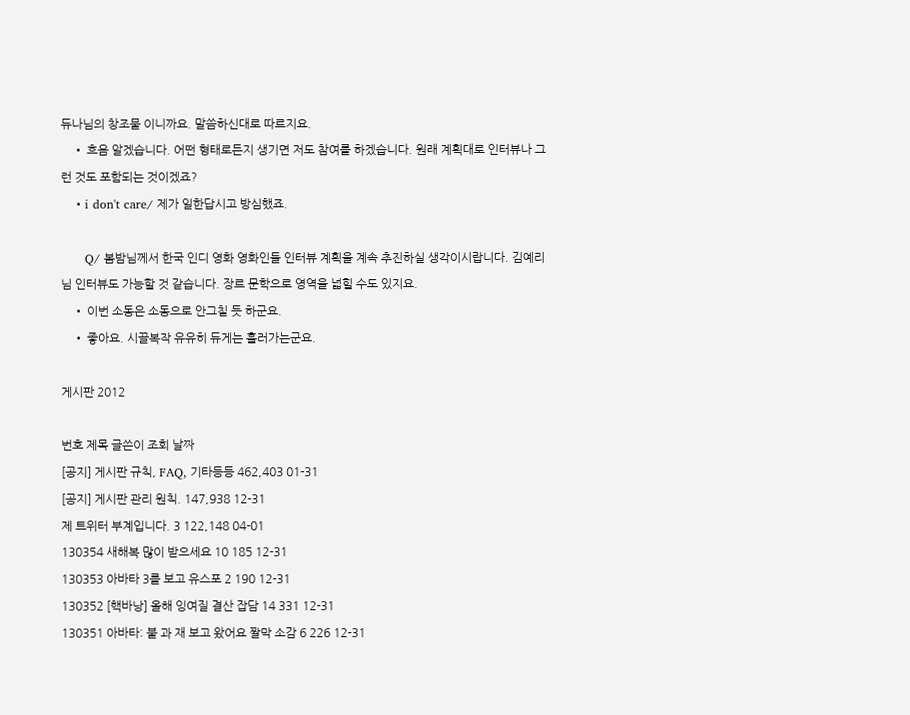듀나님의 창조물 이니까요. 말씀하신대로 따르지요.
    • 흐음 알겠습니다. 어떤 형태로든지 생기면 저도 참여를 하겠습니다. 원래 계획대로 인터뷰나 그런 것도 포함되는 것이겠죠?
    • i don't care/ 제가 일한답시고 방심했죠.

      Q/ 봄밤님께서 한국 인디 영화 영화인들 인터뷰 계획을 계속 추진하실 생각이시랍니다. 김예리님 인터뷰도 가능할 것 같습니다. 장르 문학으로 영역을 넓힐 수도 있지요.
    • 이번 소동은 소동으로 안그칠 듯 하군요.
    • 좋아요. 시끌복작 유유히 듀게는 흘러가는군요.

게시판 2012

번호 제목 글쓴이 조회 날짜
[공지] 게시판 규칙, FAQ, 기타등등 462,403 01-31
[공지] 게시판 관리 원칙. 147,938 12-31
제 트위터 부계입니다. 3 122,148 04-01
130354 새해복 많이 받으세요 10 185 12-31
130353 아바타 3를 보고 유스포 2 190 12-31
130352 [핵바낭] 올해 잉여질 결산 잡담 14 331 12-31
130351 아바타: 불 과 재 보고 왔어요 짤막 소감 6 226 12-31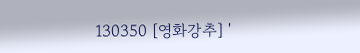130350 [영화강추] '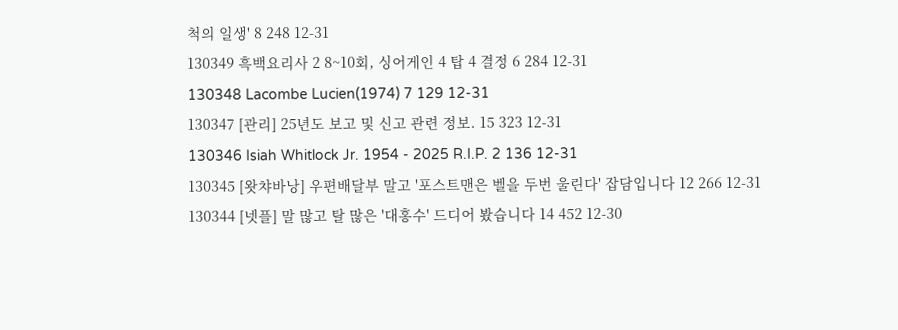척의 일생' 8 248 12-31
130349 흑백요리사 2 8~10회, 싱어게인 4 탑 4 결정 6 284 12-31
130348 Lacombe Lucien(1974) 7 129 12-31
130347 [관리] 25년도 보고 및 신고 관련 정보. 15 323 12-31
130346 Isiah Whitlock Jr. 1954 - 2025 R.I.P. 2 136 12-31
130345 [왓챠바낭] 우편배달부 말고 '포스트맨은 벨을 두번 울린다' 잡담입니다 12 266 12-31
130344 [넷플] 말 많고 탈 많은 '대홍수' 드디어 봤습니다 14 452 12-30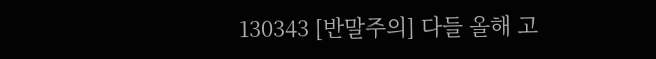130343 [반말주의] 다들 올해 고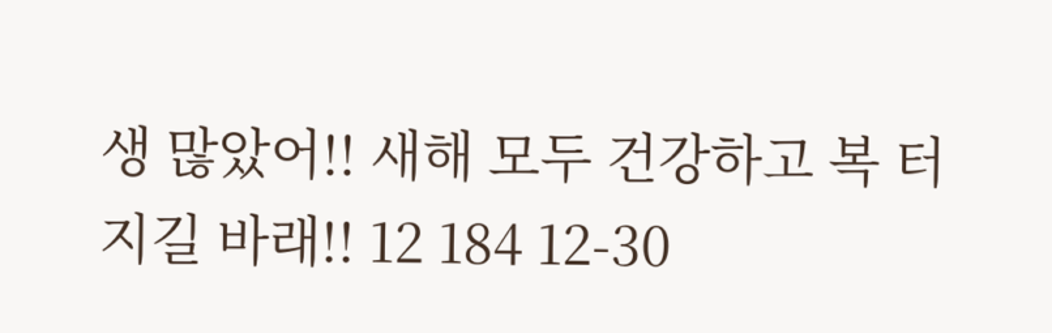생 많았어!! 새해 모두 건강하고 복 터지길 바래!! 12 184 12-30